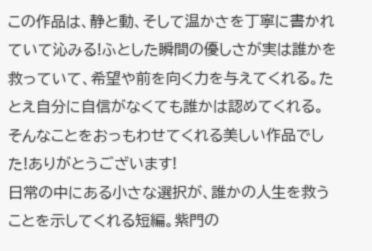この作品は、静と動、そして温かさを丁寧に書かれていて沁みる!ふとした瞬間の優しさが実は誰かを救っていて、希望や前を向く力を与えてくれる。たとえ自分に自信がなくても誰かは認めてくれる。そんなことをおっもわせてくれる美しい作品でした!ありがとうございます!
日常の中にある小さな選択が、誰かの人生を救うことを示してくれる短編。紫門の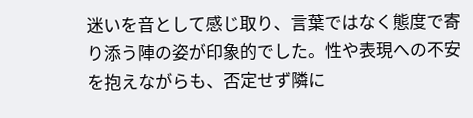迷いを音として感じ取り、言葉ではなく態度で寄り添う陣の姿が印象的でした。性や表現への不安を抱えながらも、否定せず隣に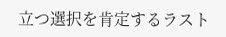立つ選択を肯定するラスト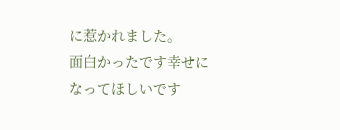に惹かれました。
面白かったです幸せになってほしいです